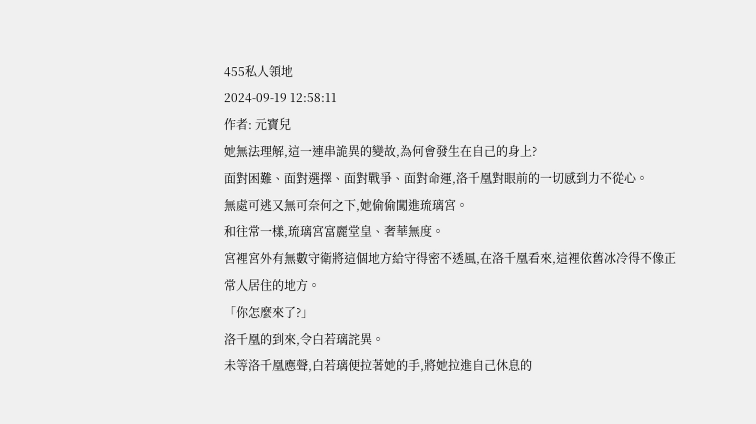455私人領地
2024-09-19 12:58:11
作者: 元寶兒
她無法理解,這一連串詭異的變故,為何會發生在自己的身上?
面對困難、面對選擇、面對戰爭、面對命運,洛千凰對眼前的一切感到力不從心。
無處可逃又無可奈何之下,她偷偷闖進琉璃宮。
和往常一樣,琉璃宮富麗堂皇、奢華無度。
宮裡宮外有無數守衛將這個地方給守得密不透風,在洛千凰看來,這裡依舊冰冷得不像正常人居住的地方。
「你怎麼來了?」
洛千凰的到來,令白若璃詫異。
未等洛千凰應聲,白若璃便拉著她的手,將她拉進自己休息的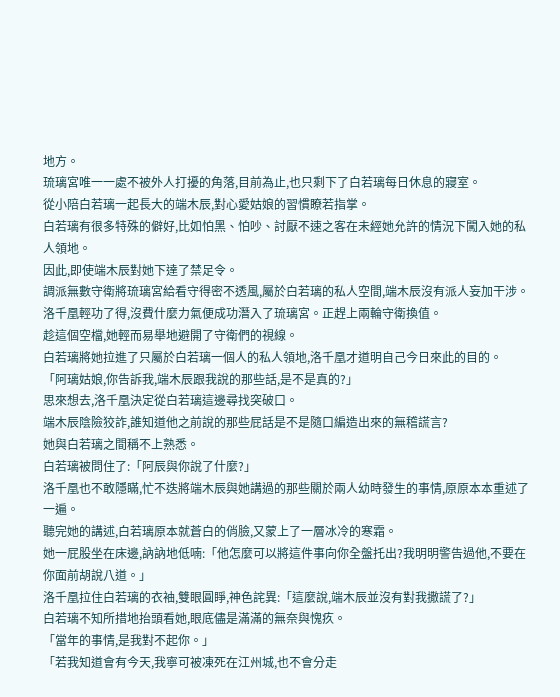地方。
琉璃宮唯一一處不被外人打擾的角落,目前為止,也只剩下了白若璃每日休息的寢室。
從小陪白若璃一起長大的端木辰,對心愛姑娘的習慣瞭若指掌。
白若璃有很多特殊的僻好,比如怕黑、怕吵、討厭不速之客在未經她允許的情況下闖入她的私人領地。
因此,即使端木辰對她下達了禁足令。
調派無數守衛將琉璃宮給看守得密不透風,屬於白若璃的私人空間,端木辰沒有派人妄加干涉。
洛千凰輕功了得,沒費什麼力氣便成功潛入了琉璃宮。正趕上兩輪守衛換值。
趁這個空檔,她輕而易舉地避開了守衛們的視線。
白若璃將她拉進了只屬於白若璃一個人的私人領地,洛千凰才道明自己今日來此的目的。
「阿璃姑娘,你告訴我,端木辰跟我說的那些話,是不是真的?」
思來想去,洛千凰決定從白若璃這邊尋找突破口。
端木辰陰險狡詐,誰知道他之前說的那些屁話是不是隨口編造出來的無稽謊言?
她與白若璃之間稱不上熟悉。
白若璃被問住了:「阿辰與你說了什麼?」
洛千凰也不敢隱瞞,忙不迭將端木辰與她講過的那些關於兩人幼時發生的事情,原原本本重述了一遍。
聽完她的講述,白若璃原本就蒼白的俏臉,又蒙上了一層冰冷的寒霜。
她一屁股坐在床邊,訥訥地低喃:「他怎麼可以將這件事向你全盤托出?我明明警告過他,不要在你面前胡說八道。」
洛千凰拉住白若璃的衣袖,雙眼圓睜,神色詫異:「這麼說,端木辰並沒有對我撒謊了?」
白若璃不知所措地抬頭看她,眼底儘是滿滿的無奈與愧疚。
「當年的事情,是我對不起你。」
「若我知道會有今天,我寧可被凍死在江州城,也不會分走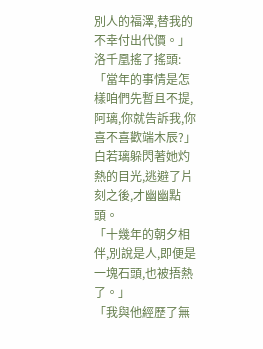別人的福澤,替我的不幸付出代價。」
洛千凰搖了搖頭:「當年的事情是怎樣咱們先暫且不提,阿璃,你就告訴我,你喜不喜歡端木辰?」
白若璃躲閃著她灼熱的目光,逃避了片刻之後,才幽幽點頭。
「十幾年的朝夕相伴,別說是人,即便是一塊石頭,也被捂熱了。」
「我與他經歷了無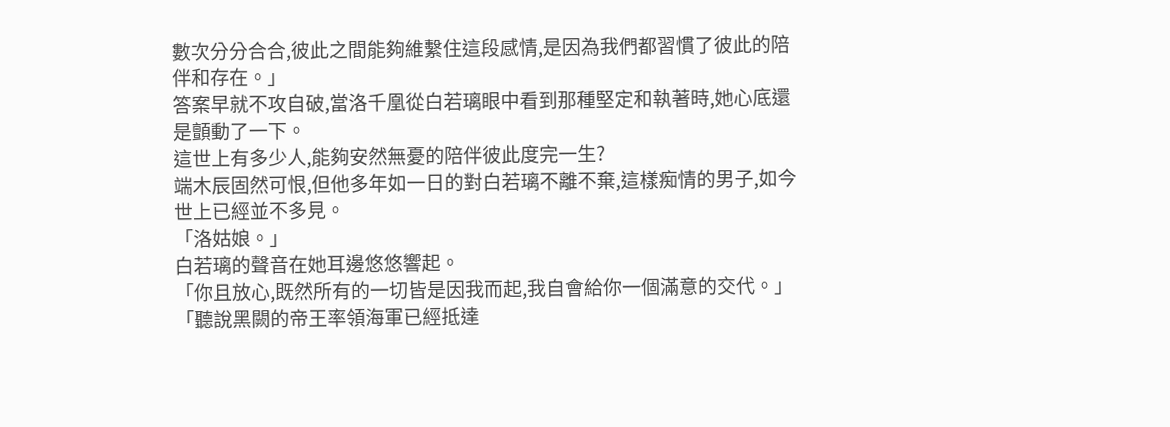數次分分合合,彼此之間能夠維繫住這段感情,是因為我們都習慣了彼此的陪伴和存在。」
答案早就不攻自破,當洛千凰從白若璃眼中看到那種堅定和執著時,她心底還是顫動了一下。
這世上有多少人,能夠安然無憂的陪伴彼此度完一生?
端木辰固然可恨,但他多年如一日的對白若璃不離不棄,這樣痴情的男子,如今世上已經並不多見。
「洛姑娘。」
白若璃的聲音在她耳邊悠悠響起。
「你且放心,既然所有的一切皆是因我而起,我自會給你一個滿意的交代。」
「聽說黑闕的帝王率領海軍已經抵達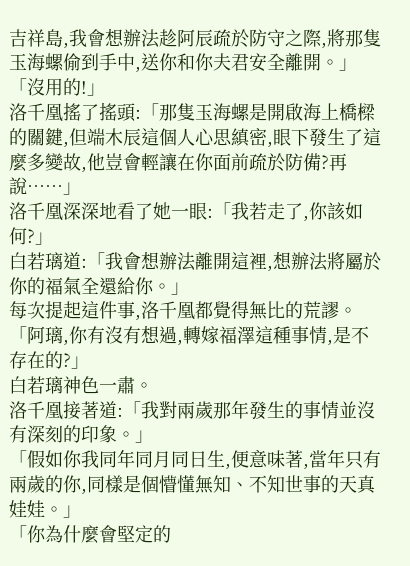吉祥島,我會想辦法趁阿辰疏於防守之際,將那隻玉海螺偷到手中,送你和你夫君安全離開。」
「沒用的!」
洛千凰搖了搖頭:「那隻玉海螺是開啟海上橋樑的關鍵,但端木辰這個人心思縝密,眼下發生了這麼多變故,他豈會輕讓在你面前疏於防備?再說……」
洛千凰深深地看了她一眼:「我若走了,你該如何?」
白若璃道:「我會想辦法離開這裡,想辦法將屬於你的福氣全還給你。」
每次提起這件事,洛千凰都覺得無比的荒謬。
「阿璃,你有沒有想過,轉嫁福澤這種事情,是不存在的?」
白若璃神色一肅。
洛千凰接著道:「我對兩歲那年發生的事情並沒有深刻的印象。」
「假如你我同年同月同日生,便意味著,當年只有兩歲的你,同樣是個懵懂無知、不知世事的天真娃娃。」
「你為什麼會堅定的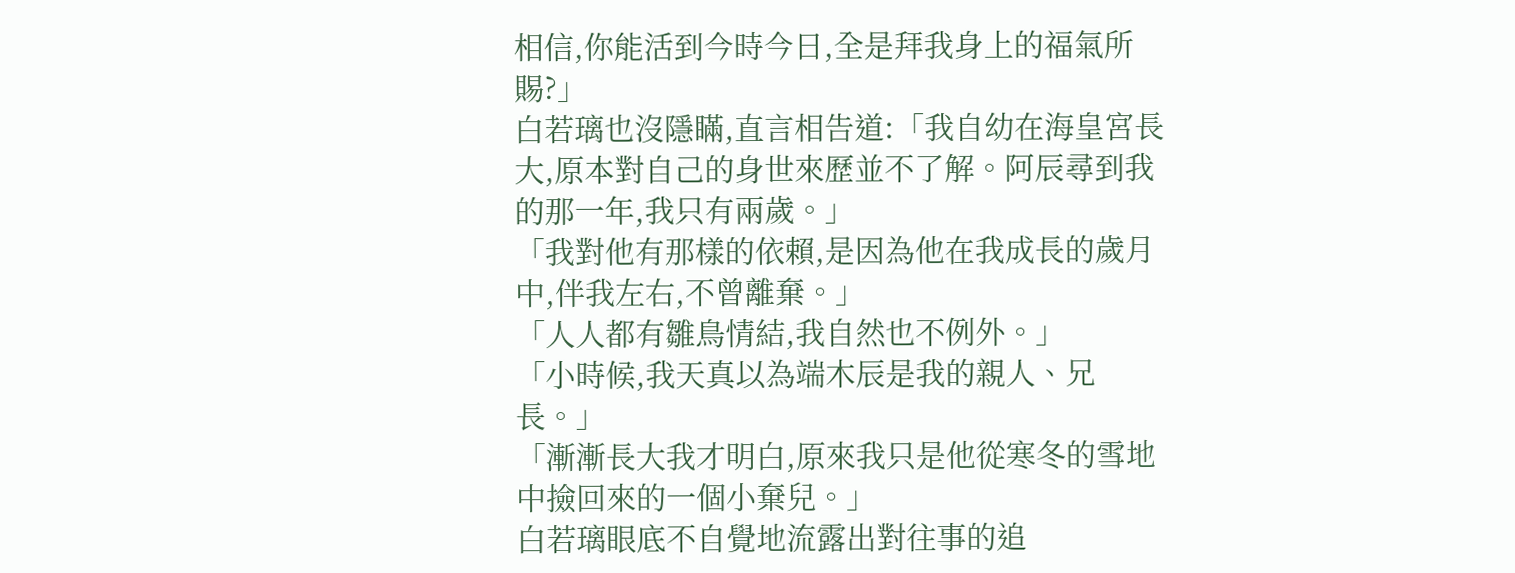相信,你能活到今時今日,全是拜我身上的福氣所賜?」
白若璃也沒隱瞞,直言相告道:「我自幼在海皇宮長大,原本對自己的身世來歷並不了解。阿辰尋到我的那一年,我只有兩歲。」
「我對他有那樣的依賴,是因為他在我成長的歲月中,伴我左右,不曾離棄。」
「人人都有雛鳥情結,我自然也不例外。」
「小時候,我天真以為端木辰是我的親人、兄長。」
「漸漸長大我才明白,原來我只是他從寒冬的雪地中撿回來的一個小棄兒。」
白若璃眼底不自覺地流露出對往事的追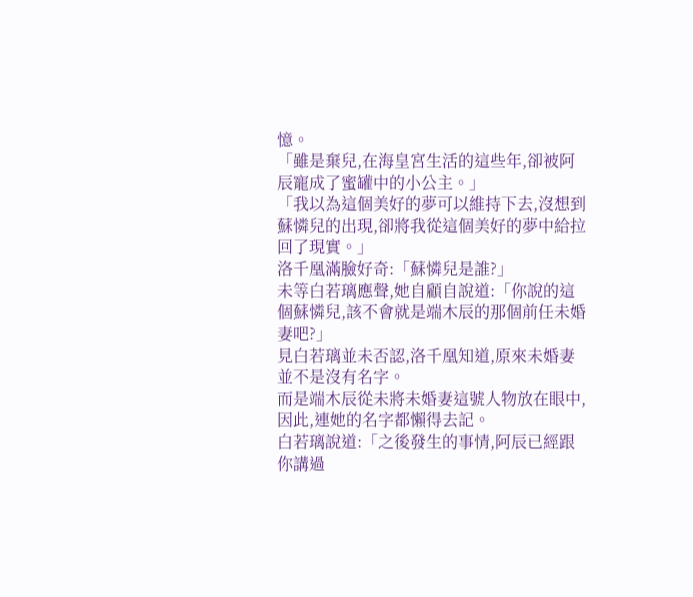憶。
「雖是棄兒,在海皇宮生活的這些年,卻被阿辰寵成了蜜罐中的小公主。」
「我以為這個美好的夢可以維持下去,沒想到蘇憐兒的出現,卻將我從這個美好的夢中給拉回了現實。」
洛千凰滿臉好奇:「蘇憐兒是誰?」
未等白若璃應聲,她自顧自說道:「你說的這個蘇憐兒,該不會就是端木辰的那個前任未婚妻吧?」
見白若璃並未否認,洛千凰知道,原來未婚妻並不是沒有名字。
而是端木辰從未將未婚妻這號人物放在眼中,因此,連她的名字都懶得去記。
白若璃說道:「之後發生的事情,阿辰已經跟你講過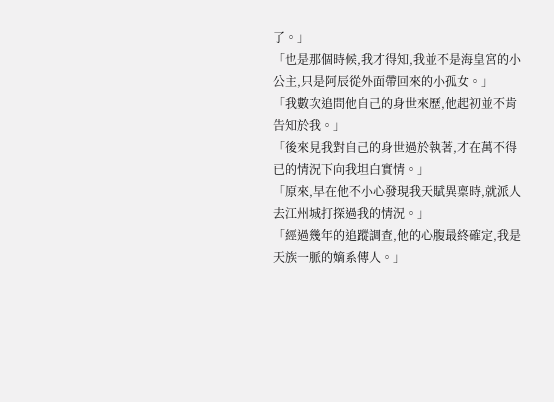了。」
「也是那個時候,我才得知,我並不是海皇宮的小公主,只是阿辰從外面帶回來的小孤女。」
「我數次追問他自己的身世來歷,他起初並不肯告知於我。」
「後來見我對自己的身世過於執著,才在萬不得已的情況下向我坦白實情。」
「原來,早在他不小心發現我天賦異稟時,就派人去江州城打探過我的情況。」
「經過幾年的追蹤調查,他的心腹最終確定,我是天族一脈的嫡系傳人。」